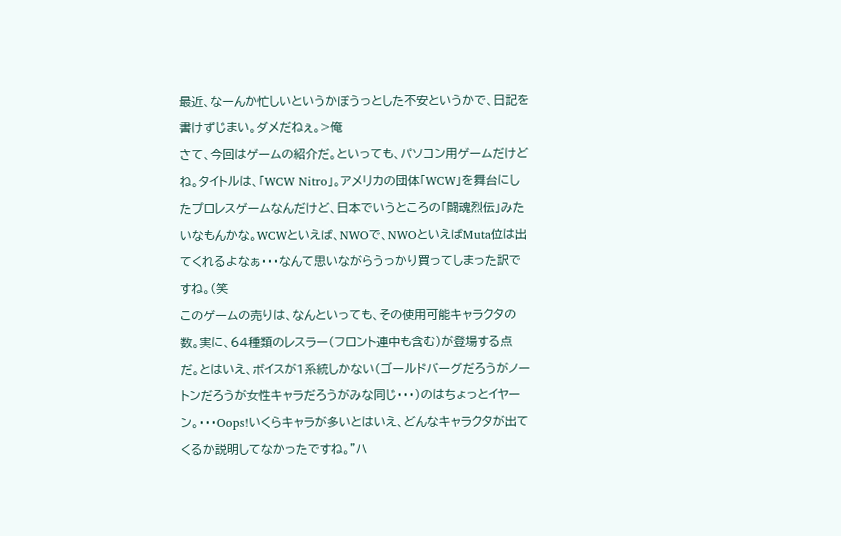最近、なーんか忙しいというかぼうっとした不安というかで、日記を書けずじまい。ダメだねぇ。>俺
さて、今回はゲームの紹介だ。といっても、パソコン用ゲームだけどね。タイトルは、「WCW Nitro」。アメリカの団体「WCW」を舞台にしたプロレスゲームなんだけど、日本でいうところの「闘魂烈伝」みたいなもんかな。WCWといえば、NWOで、NWOといえばMuta位は出てくれるよなぁ・・・なんて思いながらうっかり買ってしまった訳ですね。(笑
このゲームの売りは、なんといっても、その使用可能キャラクタの数。実に、64種類のレスラー(フロント連中も含む)が登場する点だ。とはいえ、ボイスが1系統しかない(ゴールドバーグだろうがノートンだろうが女性キャラだろうがみな同じ・・・)のはちょっとイヤーン。・・・Oops!いくらキャラが多いとはいえ、どんなキャラクタが出てくるか説明してなかったですね。"ハ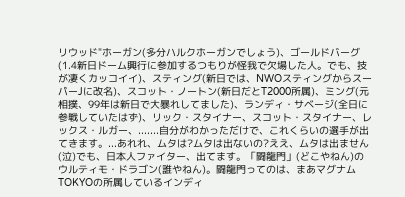リウッド"ホーガン(多分ハルクホーガンでしょう)、ゴールドバーグ(1.4新日ドーム興行に参加するつもりが怪我で欠場した人。でも、技が凄くカッコイイ)、スティング(新日では、NWOスティングからスーパーJに改名)、スコット・ノートン(新日だとT2000所属)、ミング(元相撲、99年は新日で大暴れしてました)、ランディ・サベージ(全日に参戦していたはず)、リック・スタイナー、スコット・スタイナー、レックス・ルガー、.......自分がわかっただけで、これくらいの選手が出てきます。...あれれ、ムタは?ムタは出ないの?ええ、ムタは出ません(泣)でも、日本人ファイター、出てます。「闘龍門」(どこやねん)のウルティモ・ドラゴン(誰やねん)。闘龍門ってのは、まあマグナムTOKYOの所属しているインディ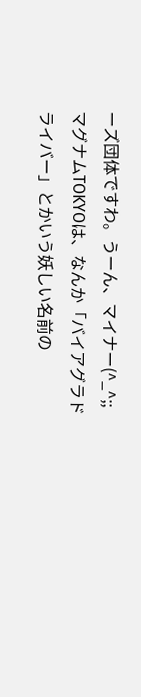ーズ団体ですわ。うーん、マイナー(^_^;;マグナムTOKYOは、なんか「バイアグラドライバー」とかいう妖しい名前の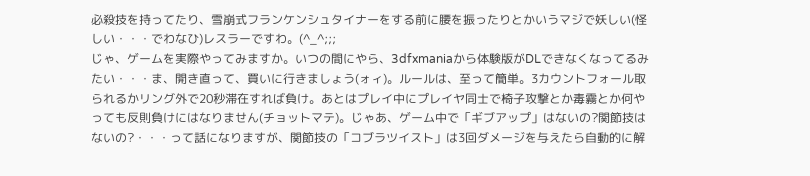必殺技を持ってたり、雪崩式フランケンシュタイナーをする前に腰を振ったりとかいうマジで妖しい(怪しい・・・でわなひ)レスラーですわ。(^_^;;;
じゃ、ゲームを実際やってみますか。いつの間にやら、3dfxmaniaから体験版がDLできなくなってるみたい・・・ま、開き直って、買いに行きましょう(ォィ)。ルールは、至って簡単。3カウントフォール取られるかリング外で20秒滞在すれば負け。あとはプレイ中にプレイヤ同士で椅子攻撃とか毒霧とか何やっても反則負けにはなりません(チョットマテ)。じゃあ、ゲーム中で「ギブアップ」はないの?関節技はないの?・・・って話になりますが、関節技の「コブラツイスト」は3回ダメージを与えたら自動的に解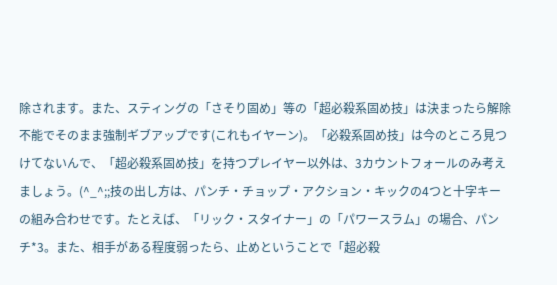除されます。また、スティングの「さそり固め」等の「超必殺系固め技」は決まったら解除不能でそのまま強制ギブアップです(これもイヤーン)。「必殺系固め技」は今のところ見つけてないんで、「超必殺系固め技」を持つプレイヤー以外は、3カウントフォールのみ考えましょう。(^_^;;技の出し方は、パンチ・チョップ・アクション・キックの4つと十字キーの組み合わせです。たとえば、「リック・スタイナー」の「パワースラム」の場合、パンチ*3。また、相手がある程度弱ったら、止めということで「超必殺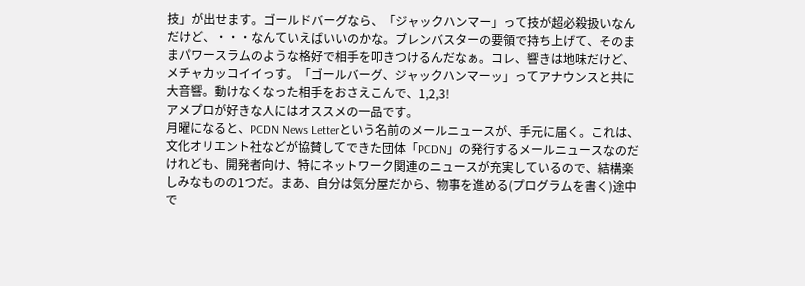技」が出せます。ゴールドバーグなら、「ジャックハンマー」って技が超必殺扱いなんだけど、・・・なんていえばいいのかな。ブレンバスターの要領で持ち上げて、そのままパワースラムのような格好で相手を叩きつけるんだなぁ。コレ、響きは地味だけど、メチャカッコイイっす。「ゴールバーグ、ジャックハンマーッ」ってアナウンスと共に大音響。動けなくなった相手をおさえこんで、1,2,3!
アメプロが好きな人にはオススメの一品です。
月曜になると、PCDN News Letterという名前のメールニュースが、手元に届く。これは、文化オリエント社などが協賛してできた団体「PCDN」の発行するメールニュースなのだけれども、開発者向け、特にネットワーク関連のニュースが充実しているので、結構楽しみなものの1つだ。まあ、自分は気分屋だから、物事を進める(プログラムを書く)途中で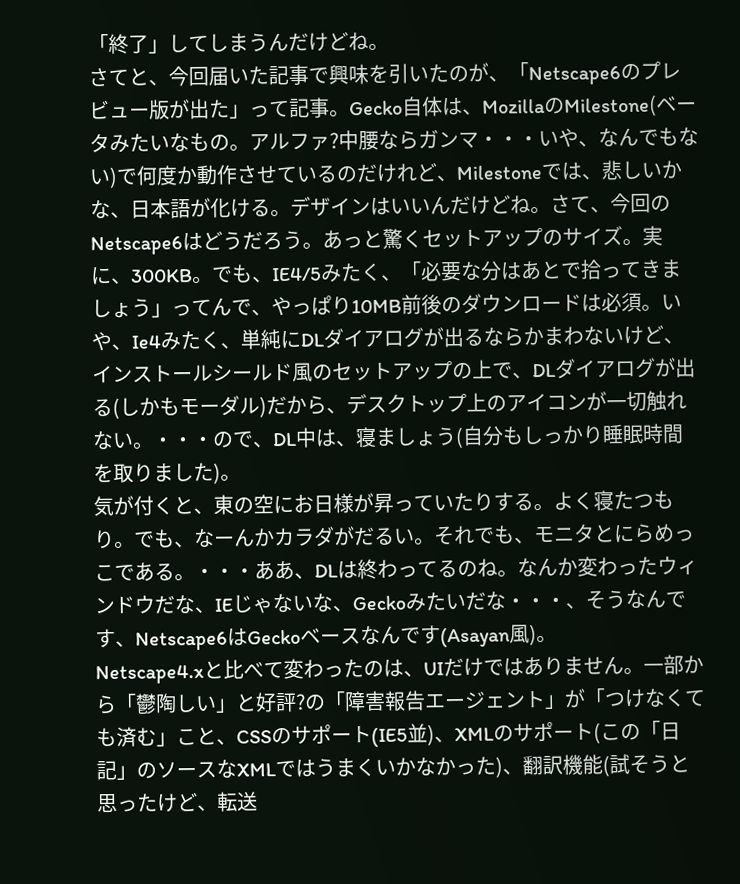「終了」してしまうんだけどね。
さてと、今回届いた記事で興味を引いたのが、「Netscape6のプレビュー版が出た」って記事。Gecko自体は、MozillaのMilestone(ベータみたいなもの。アルファ?中腰ならガンマ・・・いや、なんでもない)で何度か動作させているのだけれど、Milestoneでは、悲しいかな、日本語が化ける。デザインはいいんだけどね。さて、今回のNetscape6はどうだろう。あっと驚くセットアップのサイズ。実に、300KB。でも、IE4/5みたく、「必要な分はあとで拾ってきましょう」ってんで、やっぱり10MB前後のダウンロードは必須。いや、Ie4みたく、単純にDLダイアログが出るならかまわないけど、インストールシールド風のセットアップの上で、DLダイアログが出る(しかもモーダル)だから、デスクトップ上のアイコンが一切触れない。・・・ので、DL中は、寝ましょう(自分もしっかり睡眠時間を取りました)。
気が付くと、東の空にお日様が昇っていたりする。よく寝たつもり。でも、なーんかカラダがだるい。それでも、モニタとにらめっこである。・・・ああ、DLは終わってるのね。なんか変わったウィンドウだな、IEじゃないな、Geckoみたいだな・・・、そうなんです、Netscape6はGeckoベースなんです(Asayan風)。
Netscape4.xと比べて変わったのは、UIだけではありません。一部から「鬱陶しい」と好評?の「障害報告エージェント」が「つけなくても済む」こと、CSSのサポート(IE5並)、XMLのサポート(この「日記」のソースなXMLではうまくいかなかった)、翻訳機能(試そうと思ったけど、転送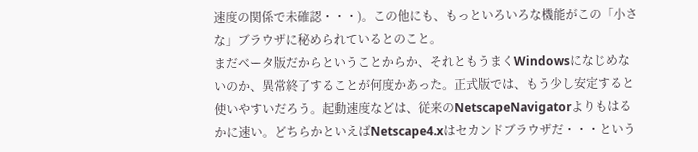速度の関係で未確認・・・)。この他にも、もっといろいろな機能がこの「小さな」ブラウザに秘められているとのこと。
まだベータ版だからということからか、それともうまくWindowsになじめないのか、異常終了することが何度かあった。正式版では、もう少し安定すると使いやすいだろう。起動速度などは、従来のNetscapeNavigatorよりもはるかに速い。どちらかといえばNetscape4.xはセカンドブラウザだ・・・という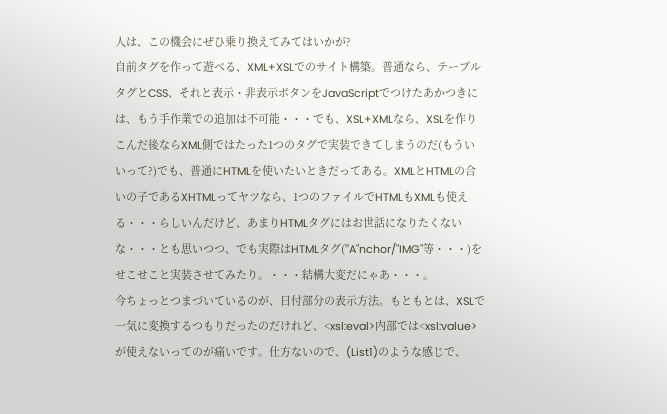人は、この機会にぜひ乗り換えてみてはいかが?
自前タグを作って遊べる、XML+XSLでのサイト構築。普通なら、テーブルタグとCSS、それと表示・非表示ボタンをJavaScriptでつけたあかつきには、もう手作業での追加は不可能・・・でも、XSL+XMLなら、XSLを作りこんだ後ならXML側ではたった1つのタグで実装できてしまうのだ(もういいって?)でも、普通にHTMLを使いたいときだってある。XMLとHTMLの合いの子であるXHTMLってヤツなら、1つのファイルでHTMLもXMLも使える・・・らしいんだけど、あまりHTMLタグにはお世話になりたくないな・・・とも思いつつ、でも実際はHTMLタグ("A"nchor/"IMG"等・・・)をせこせこと実装させてみたり。・・・結構大変だにゃあ・・・。
今ちょっとつまづいているのが、日付部分の表示方法。もともとは、XSLで一気に変換するつもりだったのだけれど、<xsl:eval>内部では<xsl:value>が使えないってのが痛いです。仕方ないので、(List1)のような感じで、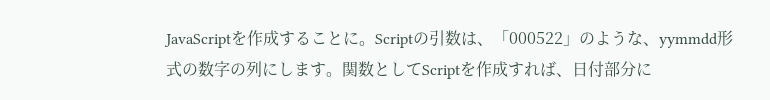JavaScriptを作成することに。Scriptの引数は、「000522」のような、yymmdd形式の数字の列にします。関数としてScriptを作成すれば、日付部分に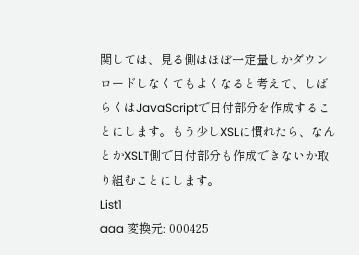関しては、見る側はほぼ一定量しかダウンロードしなくてもよくなると考えて、しばらくはJavaScriptで日付部分を作成することにします。もう少しXSLに慣れたら、なんとかXSLT側で日付部分も作成できないか取り組むことにします。
List1
aaa 変換元: 000425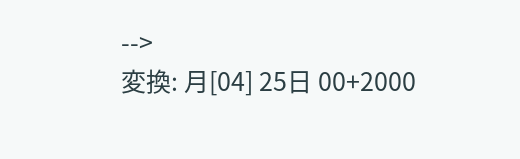-->
変換: 月[04] 25日 00+2000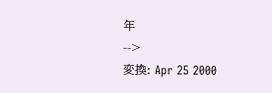年
-->
変換: Apr 25 2000